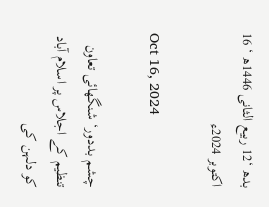بدھ ‘12 ربیع الثانی 1446ھ ‘ 16 اکتوبر 2024ء

Oct 16, 2024

چشم بددور‘ شنگھائی تعاون تنظیم کے اجلاس پر اسلام آباد کو دلہن کی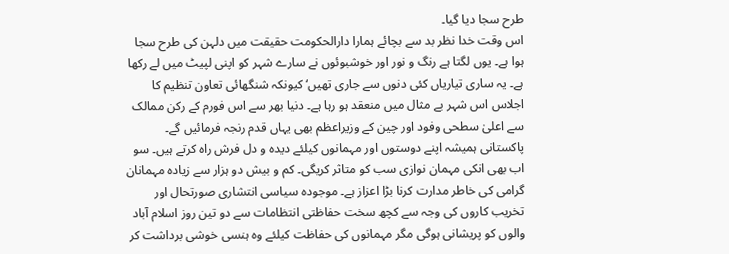طرح سجا دیا گیا۔
اس وقت خدا نظر بد سے بچائے ہمارا دارالحکومت حقیقت میں دلہن کی طرح سجا ہوا ہے۔ یوں لگتا ہے رنگ و نور اور خوشبوئوں نے سارے شہر کو اپنی لپیٹ میں لے رکھا ہے۔ یہ ساری تیاریاں کئی دنوں سے جاری تھیں‘ کیونکہ شنگھائی تعاون تنظیم کا اجلاس اس شہر بے مثال میں منعقد ہو رہا ہے۔ دنیا بھر سے اس فورم کے رکن ممالک سے اعلیٰ سطحی وفود اور چین کے وزیراعظم بھی یہاں قدم رنجہ فرمائیں گے۔ پاکستانی ہمیشہ اپنے دوستوں اور مہمانوں کیلئے دیدہ و دل فرش راہ کرتے ہیں۔ سو اب بھی انکی مہمان نوازی سب کو متاثر کریگی۔ کم و بیش دو ہزار سے زیادہ مہمانان گرامی کی خاطر مدارت کرنا بڑا اعزاز ہے۔ موجودہ سیاسی انتشاری صورتحال اور تخریب کاروں کی وجہ سے کچھ سخت حفاظتی انتظامات سے دو تین روز اسلام آباد والوں کو پریشانی ہوگی مگر مہمانوں کی حفاظت کیلئے وہ ہنسی خوشی برداشت کر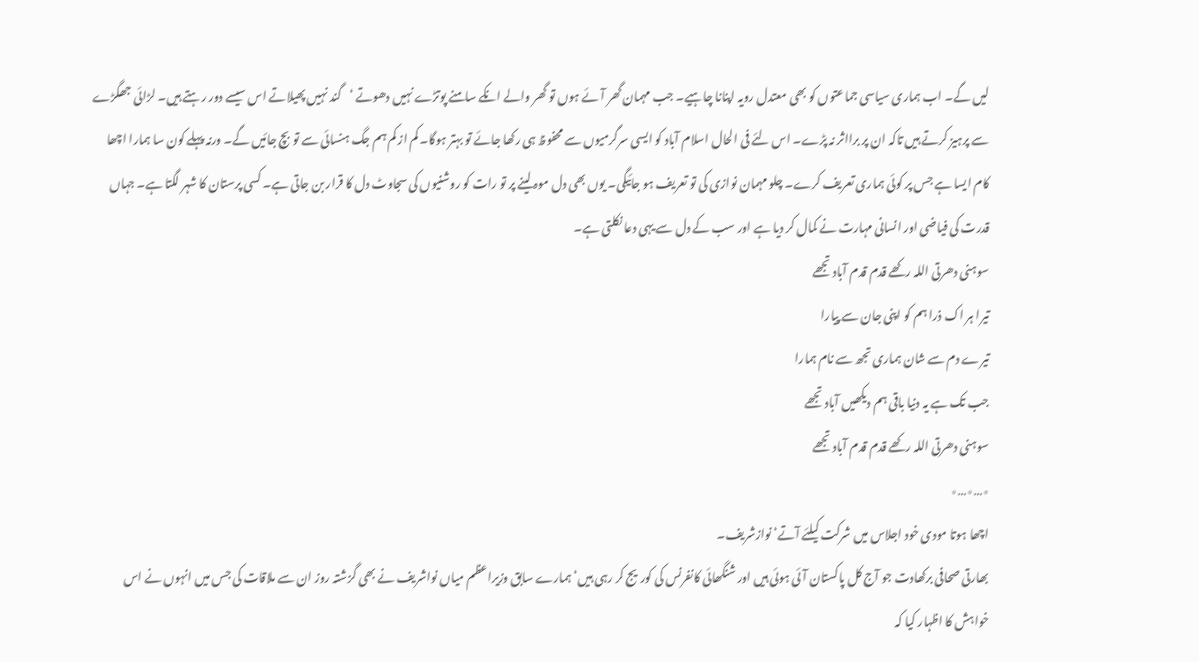لیں گے۔ اب ہماری سیاسی جماعتوں کو بھی معتدل رویہ اپنانا چاہیے۔ جب مہمان گھر آئے ہوں تو گھر والے انکے سامنے پوتڑے نہیں دھوتے ‘گند نہیں پھیلاتے اس سیسے دور رہتے ہیں۔ لڑائی جھگڑے سے پرہیز کرتے ہیں تاکہ ان پر برااثر نہ پڑے۔ اس لئے فی الحال اسلام آباد کو ایسی سرگرمیوں سے محفوظ ہی رکھا جائے تو بہتر ہوگا۔ کم از کم ہم جگ ہنسائی سے تو بچ جائیں گے۔ ورنہ پہلے کون سا ہمارا اچھا کام ایسا ہے جس پر کوئی ہماری تعریف کرے۔ چلو مہمان نوازی کی تو تعریف ہو جائیگی۔ یوں بھی دل موہ لینے پر تو رات کو روشنیوں کی سجاوٹ دل کا قرار بن جاتی ہے۔ کسی پرستان کا شہر لگتا ہے۔ جہاں قدرت کی فیاضی اور انسانی مہارت نے کمال کر دیا ہے اور سب کے دل سے یہی دعا نکلتی ہے۔
سوہنی دھرتی اللہ رکھے قدم قدم آباد تجھے
تیرا ہر اک ذرا ہم کو اپنی جان سے پیارا
تیرے دم سے شان ہماری تجھ سے نام ہمارا
جب تک ہے یہ دنیا باقی ہم دیکھیں آباد تجھے
سوہنی دھرتی اللہ رکھے قدم قدم آباد تجھے
٭…٭…٭
اچھا ہوتا مودی خود اجلاس میں شرکت کیلئے آتے‘ نوازشریف۔
بھارتی صحافی برکھادت جو آج کل پاکستان آئی ہوئی ہیں اور شنگھائی کانفرنس کی کوریج کر رہی ہیں‘ ہمارے سابق وزیراعظم میاں نواشریف نے بھی گزشتہ روز ان سے ملاقات کی جس میں انہوں نے اس خواہش کا اظہار کیا کہ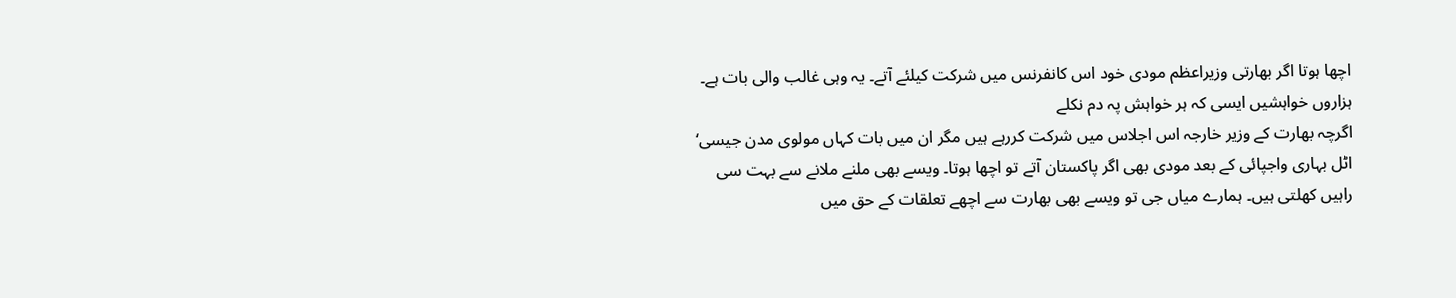اچھا ہوتا اگر بھارتی وزیراعظم مودی خود اس کانفرنس میں شرکت کیلئے آتے۔ یہ وہی غالب والی بات ہے۔
ہزاروں خواہشیں ایسی کہ ہر خواہش پہ دم نکلے
اگرچہ بھارت کے وزیر خارجہ اس اجلاس میں شرکت کررہے ہیں مگر ان میں بات کہاں مولوی مدن جیسی‘ اٹل بہاری واجپائی کے بعد مودی بھی اگر پاکستان آتے تو اچھا ہوتا۔ ویسے بھی ملنے ملانے سے بہت سی راہیں کھلتی ہیں۔ ہمارے میاں جی تو ویسے بھی بھارت سے اچھے تعلقات کے حق میں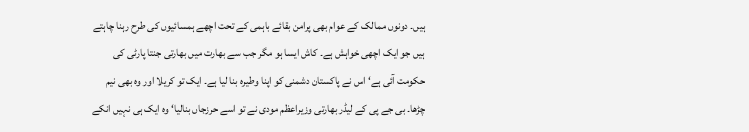ہیں۔ دونوں ممالک کے عوام بھی پرامن بقائے باہمی کے تحت اچھے ہمسائیوں کی طرح رہنا چاہتے ہیں جو ایک اچھی خواہش ہے۔ کاش ایسا ہو مگر جب سے بھارت میں بھارتی جنتا پارٹی کی حکومت آئی ہے‘ اس نے پاکستان دشمنی کو اپنا وطیرہ بنا لیا ہے۔ ایک تو کریلا اور وہ بھی نیم چڑھا۔ بی جے پی کے لیڈر بھارتی وزیراعظم مودی نے تو اسے حرزجاں بنالیا‘ وہ ایک ہی نہیں انکے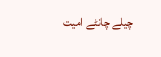چیلے چانٹے امیت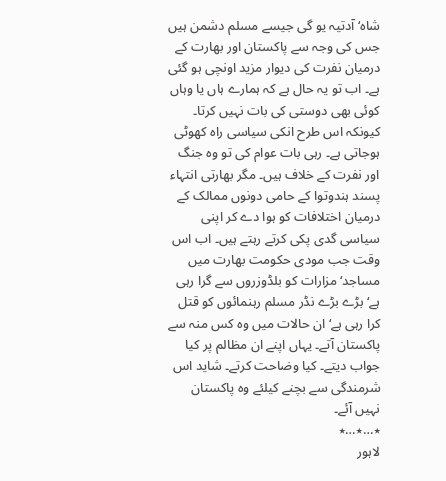شاہ‘ آدتیہ یو گی جیسے مسلم دشمن ہیں جس کی وجہ سے پاکستان اور بھارت کے درمیان نفرت کی دیوار مزید اونچی ہو گئی ہے۔ اب تو یہ حال ہے کہ ہمارے ہاں یا وہاں کوئی بھی دوستی کی بات نہیں کرتا۔ کیونکہ اس طرح انکی سیاسی راہ کھوٹی ہوجاتی ہے۔ رہی بات عوام کی تو وہ جنگ اور نفرت کے خلاف ہیں۔ مگر بھارتی انتہاء پسند ہندوتوا کے حامی دونوں ممالک کے درمیان اختلافات کو ہوا دے کر اپنی سیاسی گدی پکی کرتے رہتے ہیں۔ اب اس وقت جب مودی حکومت بھارت میں مساجد‘ مزارات کو بلڈوزروں سے گرا رہی ہے‘ بڑے بڑے نڈر مسلم رہنمائوں کو قتل کرا رہی ہے‘ ان حالات میں وہ کس منہ سے پاکستان آتے۔ یہاں اپنے ان مظالم پر کیا جواب دیتے۔ کیا وضاحت کرتے۔ شاید اس شرمندگی سے بچنے کیلئے وہ پاکستان نہیں آئے۔
٭…٭…٭
لاہور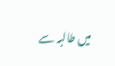میں طالبہ سے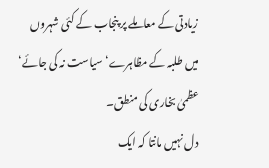زیادتی کے معاملے پر پنجاب کے کئی شہروں میں طلبہ کے مظاہرے‘ سیاست نہ کی جائے‘ عظمیٰ بخاری کی منطق۔
دل نہیں مانتا کہ ایک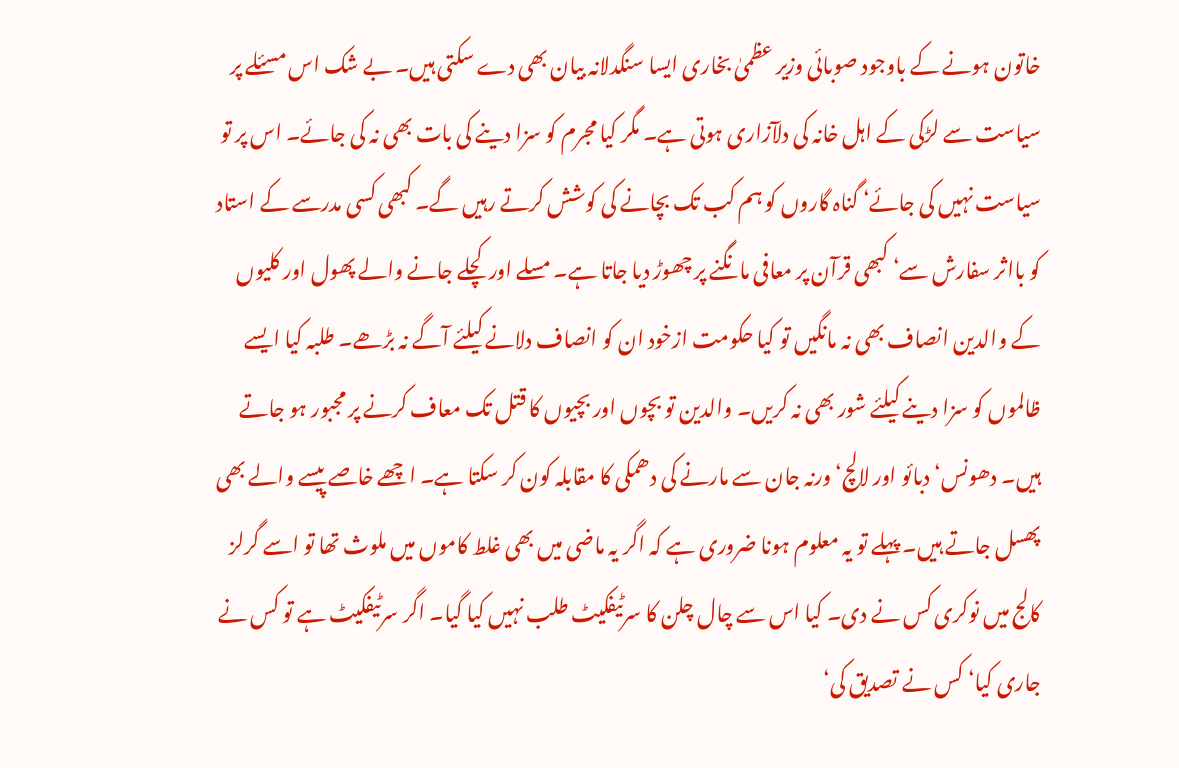خاتون ہونے کے باوجود صوبائی وزیر عظمیٰ بخاری ایسا سنگدلانہ بیان بھی دے سکتی ہیں۔ بے شک اس مسئلے پر سیاست سے لڑکی کے اہل خانہ کی دلآزاری ہوتی ہے۔ مگر کیا مجرم کو سزا دینے کی بات بھی نہ کی جائے۔ اس پر تو سیاست نہیں کی جائے‘ گناہ گاروں کو ہم کب تک بچانے کی کوشش کرتے رہیں گے۔ کبھی کسی مدرسے کے استاد کو بااثر سفارش سے‘ کبھی قرآن پر معافی مانگنے پر چھوڑ دیا جاتا ہے۔ مسلے اور کچلے جانے والے پھول اور کلیوں کے والدین انصاف بھی نہ مانگیں تو کیا حکومت ازخود ان کو انصاف دلانے کیلئے آگے نہ بڑھے۔ طلبہ کیا ایسے ظالموں کو سزا دینے کیلئے شور بھی نہ کریں۔ والدین تو بچوں اور بچیوں کا قتل تک معاف کرنے پر مجبور ہو جاتے ہیں۔ دھونس‘ دبائو اور لالچ‘ ورنہ جان سے مارنے کی دھمکی کا مقابلہ کون کر سکتا ہے۔ اچھے خاصے پیسے والے بھی پھسل جاتے ہیں۔ پہلے تو یہ معلوم ہونا ضروری ہے کہ اگر یہ ماضی میں بھی غلط کاموں میں ملوث تھا تو اسے گرلز کالج میں نوکری کس نے دی۔ کیا اس سے چال چلن کا سرٹیفکیٹ طلب نہیں کیا گیا۔ اگر سرٹیفکیٹ ہے تو کس نے جاری کیا‘ کس نے تصدیق کی‘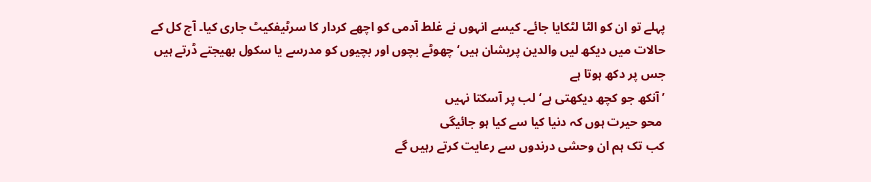پہلے تو ان کو الٹا لٹکایا جائے۔ کیسے انہوں نے غلط آدمی کو اچھے کردار کا سرٹیفکیٹ جاری کیا۔ آج کل کے حالات میں دیکھ لیں والدین پریشان ہیں‘ چھوٹے بچوں اور بچیوں کو مدرسے یا سکول بھیجتے ڈرتے ہیں جس پر دکھ ہوتا ہے
’آنکھ جو کچھ دیکھتی ہے‘ لب پر آسکتا نہیں
 محو حیرت ہوں کہ دنیا کیا سے کیا ہو جائیگی
کب تک ہم ان وحشی درندوں سے رعایت کرتے رہیں گے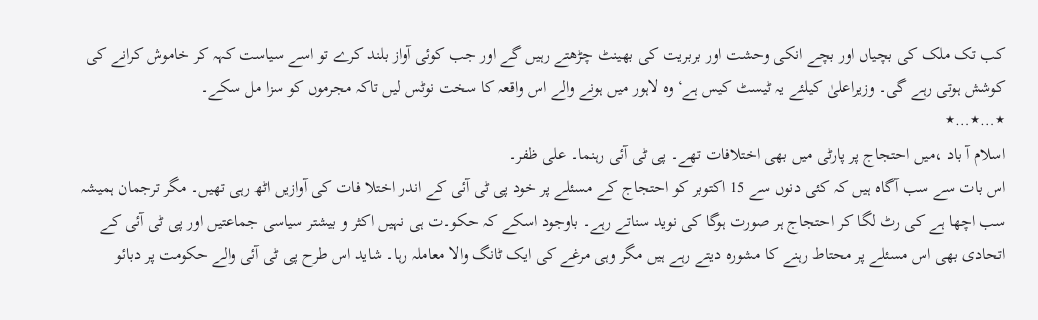کب تک ملک کی بچیاں اور بچے انکی وحشت اور بربریت کی بھینٹ چڑھتے رہیں گے اور جب کوئی آواز بلند کرے تو اسے سیاست کہہ کر خاموش کرانے کی کوشش ہوتی رہے گی۔ وزیراعلیٰ کیلئے یہ ٹیسٹ کیس ہے‘ وہ لاہور میں ہونے والے اس واقعہ کا سخت نوٹس لیں تاکہ مجرموں کو سزا مل سکے۔
٭…٭…٭
اسلام آ باد ،میں احتجاج پر پارٹی میں بھی اختلافات تھے۔ پی ٹی آئی رہنما۔ علی ظفر۔
اس بات سے سب آگاہ ہیں کہ کئی دنوں سے 15 اکتوبر کو احتجاج کے مسئلے پر خود پی ٹی آئی کے اندر اختلا فات کی آوازیں اٹھ رہی تھیں۔ مگر ترجمان ہمیشہ سب اچھا ہے کی رٹ لگا کر احتجاج ہر صورت ہوگا کی نوید سناتے رہے۔ باوجود اسکے کہ حکو۔ت ہی نہیں اکثر و بیشتر سیاسی جماعتیں اور پی ٹی آئی کے اتحادی بھی اس مسئلے پر محتاط رہنے کا مشورہ دیتے رہے ہیں مگر وہی مرغے کی ایک ٹانگ والا معاملہ رہا۔ شاید اس طرح پی ٹی آئی والے حکومت پر دبائو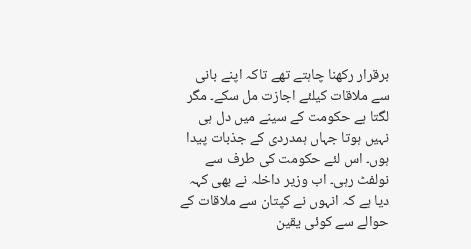برقرار رکھنا چاہتے تھے تاکہ اپنے بانی سے ملاقات کیلئے اجازت مل سکے۔ مگر لگتا ہے حکومت کے سینے میں دل ہی نہیں ہوتا جہاں ہمدردی کے جذبات پیدا ہوں۔ اس لئے حکومت کی طرف سے نولفٹ رہی۔ اب وزیر داخلہ نے بھی کہہ دیا ہے کہ انہوں نے کپتان سے ملاقات کے حوالے سے کوئی یقین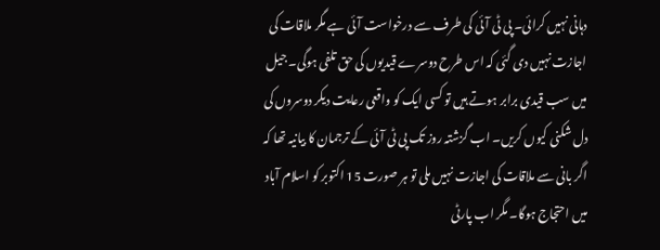دہانی نہیں کرائی۔ پی ٹی آئی کی طرف سے درخواست آئی ہے مگر ملاقات کی اجازت نہیں دی گئی کہ اس طرح دوسرے قیدیوں کی حق تلفی ہوگی۔ جیل میں سب قیدی برابر ہوتے ہیں تو کسی ایک کو واقعی رعایت دیکر دوسروں کی دل شکنی کیوں کریں۔ اب گزشتہ روز تک پی ٹی آئی کے ترجمان کا بیانیہ تھا کہ اگر بانی سے ملاقات کی اجازت نہیں ملی تو ہر صورت 15 اکتوبر کو اسلام آباد میں احتجاج ہوگا۔ مگر اب پارٹی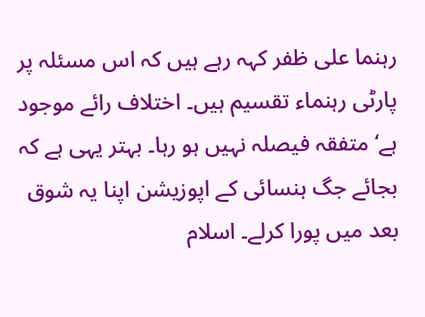رہنما علی ظفر کہہ رہے ہیں کہ اس مسئلہ پر پارٹی رہنماء تقسیم ہیں۔ اختلاف رائے موجود ہے‘ متفقہ فیصلہ نہیں ہو رہا۔ بہتر یہی ہے کہ بجائے جگ ہنسائی کے اپوزیشن اپنا یہ شوق بعد میں پورا کرلے۔ اسلام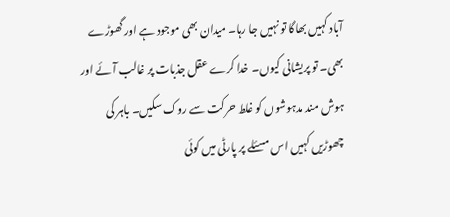آباد کہیں بھاگا تو نہیں جا رہا۔ میدان بھی موجود ہے اور گھوڑے بھی۔ تو پریشانی کیوں۔ خدا کرے عقل جذبات پر غالب آئے اور ہوش مند مدہوشوں کو غلط حرکت سے روک سکیں۔ باہر کی چھوڑیں کہیں اس مسئلے پر پارٹی میں کوئی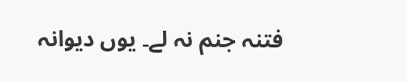فتنہ جنم نہ لے۔ یوں دیوانہ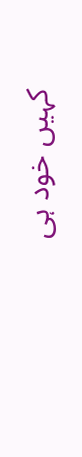کہیں خود ہی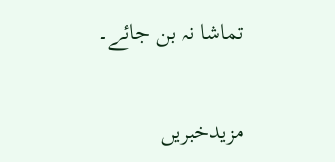تماشا نہ بن جائے۔

مزیدخبریں